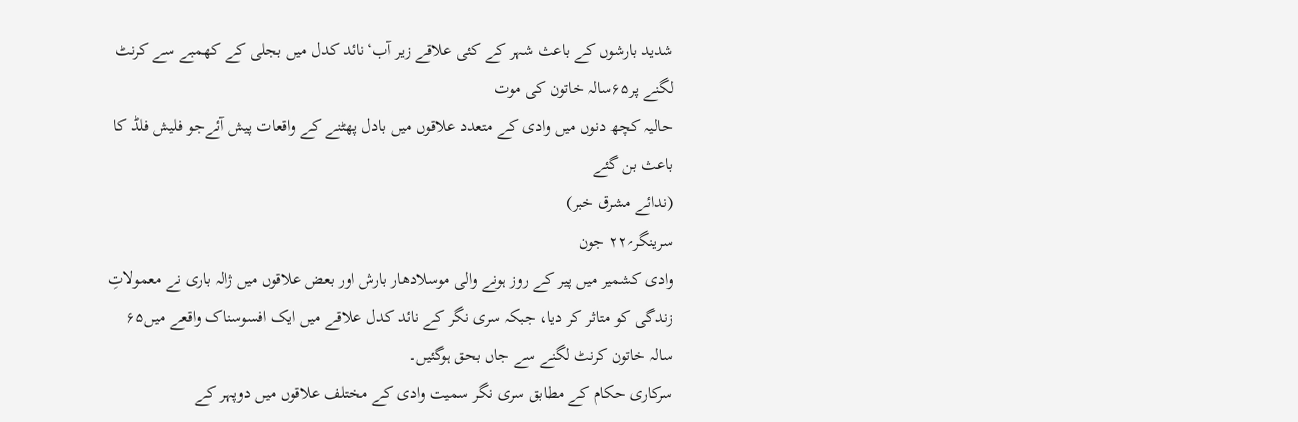شدید بارشوں کے باعث شہر کے کئی علاقے زیر آب‘نائد کدل میں بجلی کے کھمبے سے کرنٹ لگنے پر۶۵سالہ خاتون کی موت
حالیہ کچھ دنوں میں وادی کے متعدد علاقوں میں بادل پھٹنے کے واقعات پیش آئےجو فلیش فلڈ کا باعث بن گئے
(ندائے مشرق خبر)
سرینگر؍۲۲ جون
وادی کشمیر میں پیر کے روز ہونے والی موسلادھار بارش اور بعض علاقوں میں ژالہ باری نے معمولاتِ زندگی کو متاثر کر دیا، جبکہ سری نگر کے نائد کدل علاقے میں ایک افسوسناک واقعے میں۶۵ سالہ خاتون کرنٹ لگنے سے جاں بحق ہوگئیں۔
سرکاری حکام کے مطابق سری نگر سمیت وادی کے مختلف علاقوں میں دوپہر کے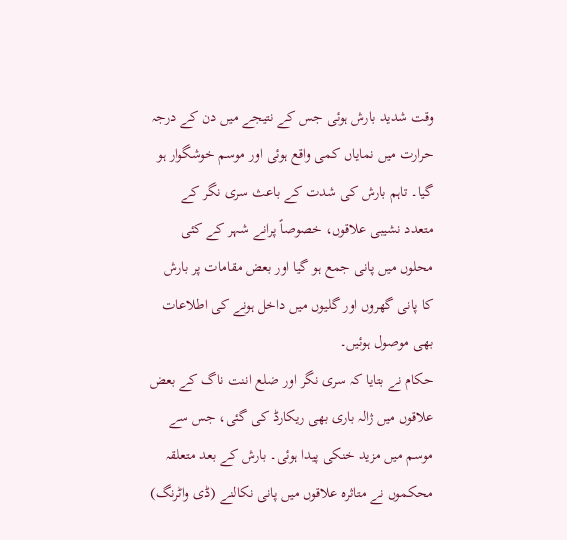وقت شدید بارش ہوئی جس کے نتیجے میں دن کے درجہ حرارت میں نمایاں کمی واقع ہوئی اور موسم خوشگوار ہو گیا۔ تاہم بارش کی شدت کے باعث سری نگر کے متعدد نشیبی علاقوں، خصوصاً پرانے شہر کے کئی محلوں میں پانی جمع ہو گیا اور بعض مقامات پر بارش کا پانی گھروں اور گلیوں میں داخل ہونے کی اطلاعات بھی موصول ہوئیں۔
حکام نے بتایا کہ سری نگر اور ضلع اننت ناگ کے بعض علاقوں میں ژالہ باری بھی ریکارڈ کی گئی، جس سے موسم میں مزید خنکی پیدا ہوئی۔ بارش کے بعد متعلقہ محکموں نے متاثرہ علاقوں میں پانی نکالنے (ڈی واٹرنگ)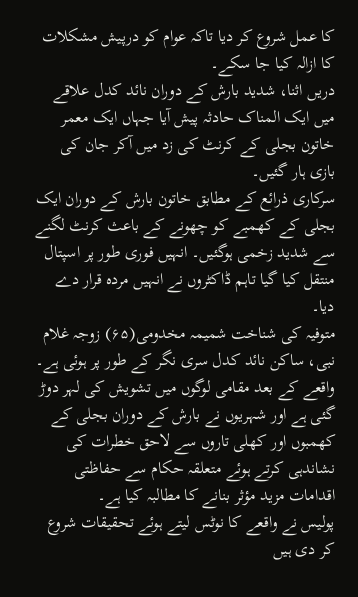کا عمل شروع کر دیا تاکہ عوام کو درپیش مشکلات کا ازالہ کیا جا سکے۔
دریں اثنا، شدید بارش کے دوران نائد کدل علاقے میں ایک المناک حادثہ پیش آیا جہاں ایک معمر خاتون بجلی کے کرنٹ کی زد میں آکر جان کی بازی ہار گئیں۔
سرکاری ذرائع کے مطابق خاتون بارش کے دوران ایک بجلی کے کھمبے کو چھونے کے باعث کرنٹ لگنے سے شدید زخمی ہوگئیں۔ انہیں فوری طور پر اسپتال منتقل کیا گیا تاہم ڈاکٹروں نے انہیں مردہ قرار دے دیا۔
متوفیہ کی شناخت شمیمہ مخدومی(۶۵) زوجہ غلام نبی، ساکن نائد کدل سری نگر کے طور پر ہوئی ہے۔
واقعے کے بعد مقامی لوگوں میں تشویش کی لہر دوڑ گئی ہے اور شہریوں نے بارش کے دوران بجلی کے کھمبوں اور کھلی تاروں سے لاحق خطرات کی نشاندہی کرتے ہوئے متعلقہ حکام سے حفاظتی اقدامات مزید مؤثر بنانے کا مطالبہ کیا ہے۔
پولیس نے واقعے کا نوٹس لیتے ہوئے تحقیقات شروع کر دی ہیں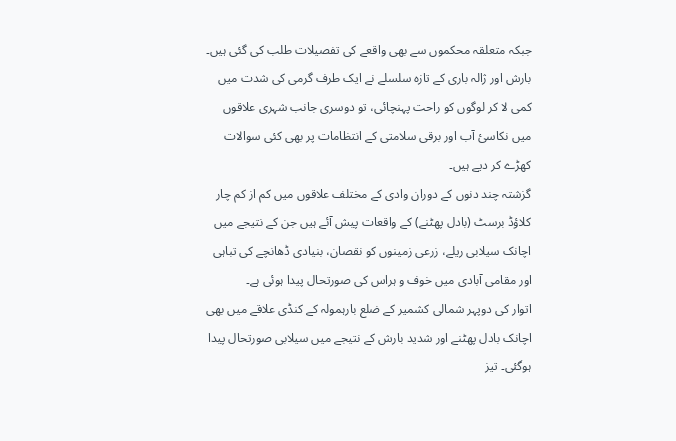جبکہ متعلقہ محکموں سے بھی واقعے کی تفصیلات طلب کی گئی ہیں۔
بارش اور ژالہ باری کے تازہ سلسلے نے ایک طرف گرمی کی شدت میں کمی لا کر لوگوں کو راحت پہنچائی، تو دوسری جانب شہری علاقوں میں نکاسیٔ آب اور برقی سلامتی کے انتظامات پر بھی کئی سوالات کھڑے کر دیے ہیں۔
گزشتہ چند دنوں کے دوران وادی کے مختلف علاقوں میں کم از کم چار کلاؤڈ برسٹ (بادل پھٹنے) کے واقعات پیش آئے ہیں جن کے نتیجے میں اچانک سیلابی ریلے، زرعی زمینوں کو نقصان، بنیادی ڈھانچے کی تباہی اور مقامی آبادی میں خوف و ہراس کی صورتحال پیدا ہوئی ہے۔
اتوار کی دوپہر شمالی کشمیر کے ضلع بارہمولہ کے کنڈی علاقے میں بھی اچانک بادل پھٹنے اور شدید بارش کے نتیجے میں سیلابی صورتحال پیدا ہوگئی۔ تیز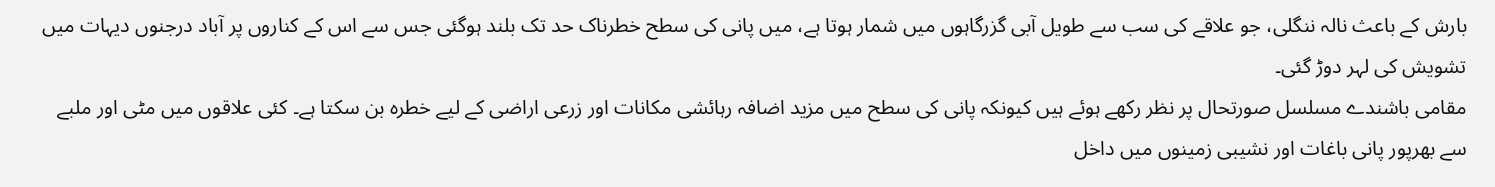بارش کے باعث نالہ ننگلی، جو علاقے کی سب سے طویل آبی گزرگاہوں میں شمار ہوتا ہے، میں پانی کی سطح خطرناک حد تک بلند ہوگئی جس سے اس کے کناروں پر آباد درجنوں دیہات میں تشویش کی لہر دوڑ گئی۔
مقامی باشندے مسلسل صورتحال پر نظر رکھے ہوئے ہیں کیونکہ پانی کی سطح میں مزید اضافہ رہائشی مکانات اور زرعی اراضی کے لیے خطرہ بن سکتا ہے۔ کئی علاقوں میں مٹی اور ملبے سے بھرپور پانی باغات اور نشیبی زمینوں میں داخل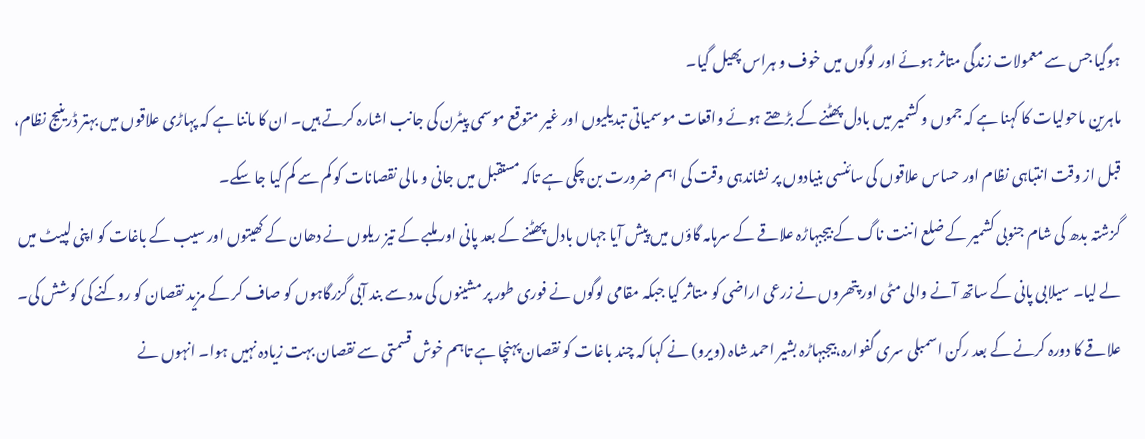ہوگیا جس سے معمولات زندگی متاثر ہوئے اور لوگوں میں خوف و ہراس پھیل گیا۔
ماہرین ماحولیات کا کہنا ہے کہ جموں و کشمیر میں بادل پھٹنے کے بڑھتے ہوئے واقعات موسمیاتی تبدیلیوں اور غیر متوقع موسمی پیٹرن کی جانب اشارہ کرتے ہیں۔ ان کا ماننا ہے کہ پہاڑی علاقوں میں بہتر ڈرینیج نظام، قبل از وقت انتباہی نظام اور حساس علاقوں کی سائنسی بنیادوں پر نشاندہی وقت کی اہم ضرورت بن چکی ہے تاکہ مستقبل میں جانی و مالی نقصانات کو کم سے کم کیا جا سکے۔
گزشتہ بدھ کی شام جنوبی کشمیر کے ضلع اننت ناگ کے بیجبہاڑہ علاقے کے سرہامہ گاؤں میں پیش آیا جہاں بادل پھٹنے کے بعد پانی اور ملبے کے تیز ریلوں نے دھان کے کھیتوں اور سیب کے باغات کو اپنی لپیٹ میں لے لیا۔ سیلابی پانی کے ساتھ آنے والی مٹی اور پتھروں نے زرعی اراضی کو متاثر کیا جبکہ مقامی لوگوں نے فوری طور پر مشینوں کی مدد سے بند آبی گزرگاہوں کو صاف کر کے مزید نقصان کو روکنے کی کوشش کی۔
علاقے کا دورہ کرنے کے بعد رکن اسمبلی سری گفوارہ،بیجبہاڑہ بشیر احمد شاہ (ویرو) نے کہا کہ چند باغات کو نقصان پہنچا ہے تاہم خوش قسمتی سے نقصان بہت زیادہ نہیں ہوا۔ انہوں نے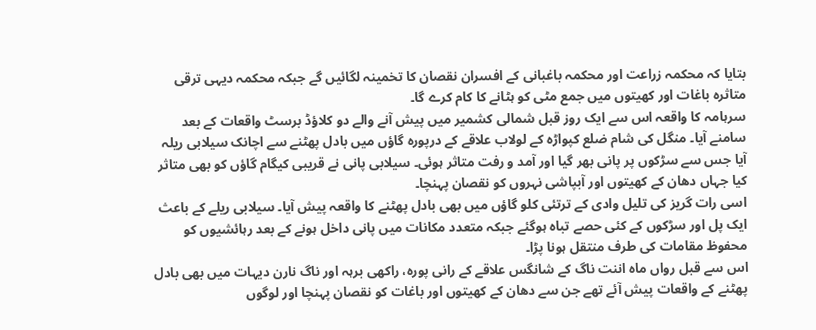بتایا کہ محکمہ زراعت اور محکمہ باغبانی کے افسران نقصان کا تخمینہ لگائیں گے جبکہ محکمہ دیہی ترقی متاثرہ باغات اور کھیتوں میں جمع مٹی کو ہٹانے کا کام کرے گا۔
سرہامہ کا واقعہ اس سے ایک روز قبل شمالی کشمیر میں پیش آنے والے دو کلاؤڈ برسٹ واقعات کے بعد سامنے آیا۔ منگل کی شام ضلع کپواڑہ کے لولاب علاقے کے درپورہ گاؤں میں بادل پھٹنے سے اچانک سیلابی ریلہ آیا جس سے سڑکوں پر پانی بھر گیا اور آمد و رفت متاثر ہوئی۔ سیلابی پانی نے قریبی کیگام گاؤں کو بھی متاثر کیا جہاں دھان کے کھیتوں اور آبپاشی نہروں کو نقصان پہنچا۔
اسی رات گریز کی تلیل وادی کے ترتئی کلو گاؤں میں بھی بادل پھٹنے کا واقعہ پیش آیا۔ سیلابی ریلے کے باعث ایک پل اور سڑکوں کے کئی حصے تباہ ہوگئے جبکہ متعدد مکانات میں پانی داخل ہونے کے بعد رہائشیوں کو محفوظ مقامات کی طرف منتقل ہونا پڑا۔
اس سے قبل رواں ماہ اننت ناگ کے شانگس علاقے کے رانی پورہ، راکھی برہہ اور ناگ نارن دیہات میں بھی بادل پھٹنے کے واقعات پیش آئے تھے جن سے دھان کے کھیتوں اور باغات کو نقصان پہنچا اور لوگوں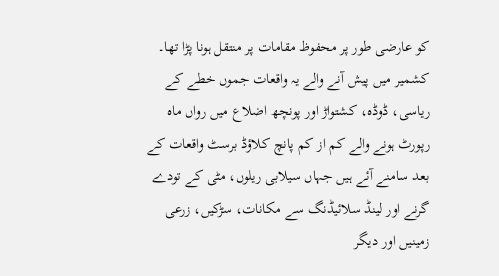کو عارضی طور پر محفوظ مقامات پر منتقل ہونا پڑا تھا۔
کشمیر میں پیش آنے والے یہ واقعات جموں خطے کے ریاسی، ڈوڈہ، کشتواڑ اور پونچھ اضلاع میں رواں ماہ رپورٹ ہونے والے کم از کم پانچ کلاؤڈ برسٹ واقعات کے بعد سامنے آئے ہیں جہاں سیلابی ریلوں، مٹی کے تودے گرنے اور لینڈ سلائیڈنگ سے مکانات، سڑکیں، زرعی زمینیں اور دیگر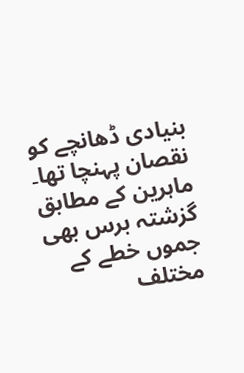بنیادی ڈھانچے کو نقصان پہنچا تھا۔
ماہرین کے مطابق گزشتہ برس بھی جموں خطے کے مختلف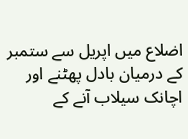اضلاع میں اپریل سے ستمبر کے درمیان بادل پھٹنے اور اچانک سیلاب آنے کے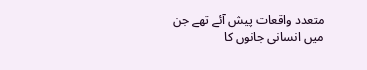متعدد واقعات پیش آئے تھے جن میں انسانی جانوں کا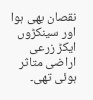نقصان بھی ہوا اور سینکڑوں ایکڑ زرعی اراضی متاثر ہوئی تھی۔